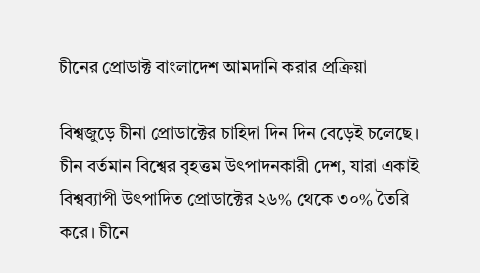চীনের প্রোডাক্ট বাংলাদেশ আমদানি করার প্রক্রিয়া

বিশ্বজুড়ে চীনা প্রোডাক্টের চাহিদা দিন দিন বেড়েই চলেছে। চীন বর্তমান বিশ্বের বৃহত্তম উৎপাদনকারী দেশ, যারা একাই বিশ্বব্যাপী উৎপাদিত প্রোডাক্টের ২৬% থেকে ৩০% তৈরি করে। চীনে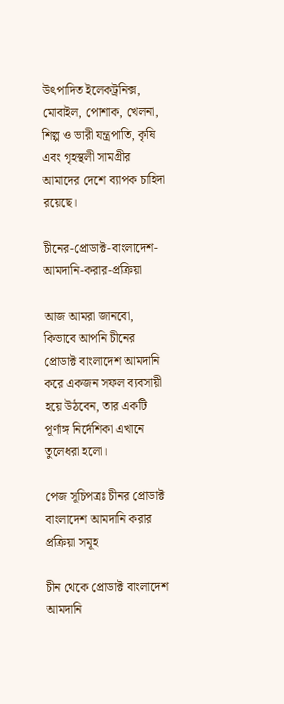উৎপাদিত ইলেকট্রনিক্স, মোবাইল, পোশাক, খেলনা, শিল্প ও ভারী যন্ত্রপাতি, কৃষি এবং গৃহস্থলী সামগ্রীর আমাদের দেশে ব্যাপক চাহিদা রয়েছে।

চীনের-প্রোডাক্ট-বাংলাদেশ-আমদানি-করার-প্রক্রিয়া

আজ আমরা জানবো, কিভাবে আপনি চীনের প্রোডাক্ট বাংলাদেশ আমদানি করে একজন সফল ব্যবসায়ী হয়ে উঠবেন, তার একটি পূর্ণাঙ্গ নির্দেশিকা এখানে তুলেধরা হলো।

পেজ সূচিপত্রঃ চীনর প্রোডাক্ট বাংলাদেশ আমদানি করার প্রক্রিয়া সমূহ

চীন থেকে প্রোডাক্ট বাংলাদেশ আমদানি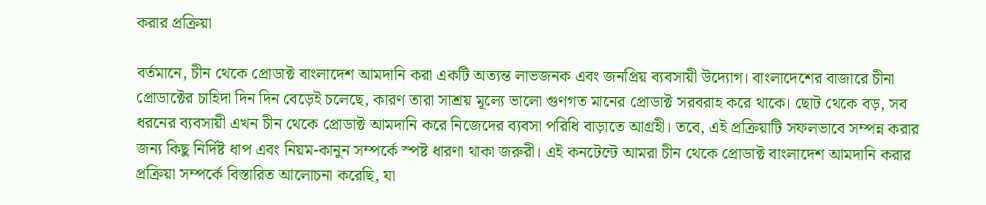করার প্রক্রিয়া

বর্তমানে, চীন থেকে প্রোডাক্ট বাংলাদেশ আমদানি করা একটি অত্যন্ত লাভজনক এবং জনপ্রিয় ব্যবসায়ী উদ্যোগ। বাংলাদেশের বাজারে চীনা প্রোডাক্টের চাহিদা দিন দিন বেড়েই চলেছে, কারণ তারা সাশ্রয় মূল্যে ভালো গুণগত মানের প্রোডাক্ট সরবরাহ করে থাকে। ছোট থেকে বড়, সব ধরনের ব্যবসায়ী এখন চীন থেকে প্রোডাক্ট আমদানি করে নিজেদের ব্যবসা পরিধি বাড়াতে আগ্রহী। তবে, এই প্রক্রিয়াটি সফলভাবে সম্পন্ন করার জন্য কিছু নির্দিষ্ট ধাপ এবং নিয়ম-কানুন সম্পর্কে স্পষ্ট ধারণা থাকা জরুরী। এই কনটেন্টে আমরা চীন থেকে প্রোডাক্ট বাংলাদেশ আমদানি করার প্রক্রিয়া সম্পর্কে বিস্তারিত আলোচনা করেছি, যা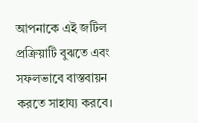আপনাকে এই জটিল প্রক্রিয়াটি বুঝতে এবং সফলভাবে বাস্তবায়ন করতে সাহায্য করবে।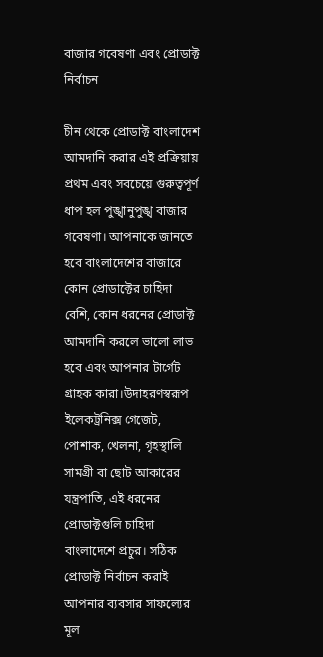বাজার গবেষণা এবং প্রোডাক্ট নির্বাচন

চীন থেকে প্রোডাক্ট বাংলাদেশ আমদানি করার এই প্রক্রিয়ায় প্রথম এবং সবচেয়ে গুরুত্বপূর্ণ ধাপ হল পুঙ্খানুপুঙ্খ বাজার গবেষণা। আপনাকে জানতে হবে বাংলাদেশের বাজারে কোন প্রোডাক্টের চাহিদা বেশি, কোন ধরনের প্রোডাক্ট আমদানি করলে ভালো লাভ হবে এবং আপনার টার্গেট গ্রাহক কারা।উদাহরণস্বরূপ ইলেকট্রনিক্স গেজেট, পোশাক, খেলনা, গৃহস্থালি সামগ্রী বা ছোট আকারের যন্ত্রপাতি, এই ধরনের প্রোডাক্টগুলি চাহিদা বাংলাদেশে প্রচুর। সঠিক প্রোডাক্ট নির্বাচন করাই আপনার ব্যবসার সাফল্যের মূল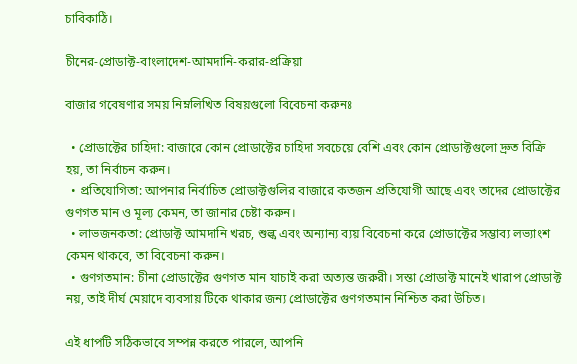চাবিকাঠি।

চীনের-প্রোডাক্ট-বাংলাদেশ-আমদানি-করার-প্রক্রিয়া

বাজার গবেষণার সময় নিম্নলিখিত বিষয়গুলো বিবেচনা করুনঃ

  • প্রোডাক্টের চাহিদা: বাজারে কোন প্রোডাক্টের চাহিদা সবচেয়ে বেশি এবং কোন প্রোডাক্টগুলো দ্রুত বিক্রি হয়, তা নির্বাচন করুন।
  • প্রতিযোগিতা: আপনার নির্বাচিত প্রোডাক্টগুলির বাজারে কতজন প্রতিযোগী আছে এবং তাদের প্রোডাক্টের গুণগত মান ও মূল্য কেমন, তা জানার চেষ্টা করুন।
  • লাভজনকতা: প্রোডাক্ট আমদানি খরচ, শুল্ক এবং অন্যান্য ব্যয় বিবেচনা করে প্রোডাক্টের সম্ভাব্য লভ্যাংশ কেমন থাকবে, তা বিবেচনা করুন।
  • গুণগতমান: চীনা প্রোডাক্টের গুণগত মান যাচাই করা অত্যন্ত জরুরী। সস্তা প্রোডাক্ট মানেই খারাপ প্রোডাক্ট নয়, তাই দীর্ঘ মেয়াদে ব্যবসায় টিকে থাকার জন্য প্রোডাক্টের গুণগতমান নিশ্চিত করা উচিত।

এই ধাপটি সঠিকভাবে সম্পন্ন করতে পারলে, আপনি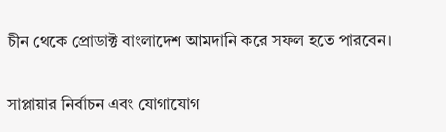চীন থেকে প্রোডাক্ট বাংলাদেশ আমদানি করে সফল হতে পারবেন।

সাপ্লায়ার নির্বাচন এবং যোগাযোগ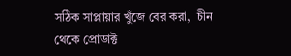সঠিক সাপ্লায়ার খুঁজে বের করা,  চীন থেকে প্রোডাক্ট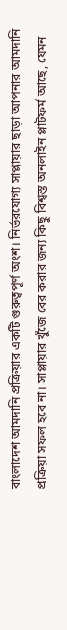বাংলাদেশ আমদানি প্রক্রিয়ার একটি গুরুত্বপূর্ণ অংশ। নির্ভরযোগ্য সাপ্লায়ার ছাড়া আপনার আমদানি প্রক্রিয়া সফল হবে না। সাপ্লায়ার খুঁজে বের করার জন্য কিছু বিশ্বস্ত অনলাইন প্লাটফর্ম আছে, যেমন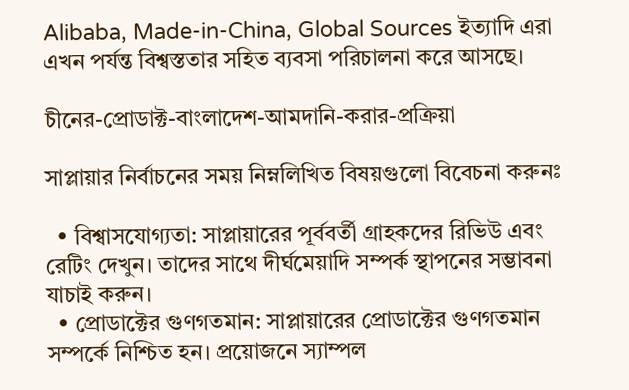Alibaba, Made-in-China, Global Sources ইত্যাদি এরা এখন পর্যন্ত বিশ্বস্ততার সহিত ব্যবসা পরিচালনা করে আসছে।

চীনের-প্রোডাক্ট-বাংলাদেশ-আমদানি-করার-প্রক্রিয়া

সাপ্লায়ার নির্বাচনের সময় নিম্নলিখিত বিষয়গুলো বিবেচনা করুনঃ

  • বিশ্বাসযোগ্যতা: সাপ্লায়ারের পূর্ববর্তী গ্রাহকদের রিভিউ এবং রেটিং দেখুন। তাদের সাথে দীর্ঘমেয়াদি সম্পর্ক স্থাপনের সম্ভাবনা যাচাই করুন।
  • প্রোডাক্টের গুণগতমান: সাপ্লায়ারের প্রোডাক্টের গুণগতমান সম্পর্কে নিশ্চিত হন। প্রয়োজনে স্যাম্পল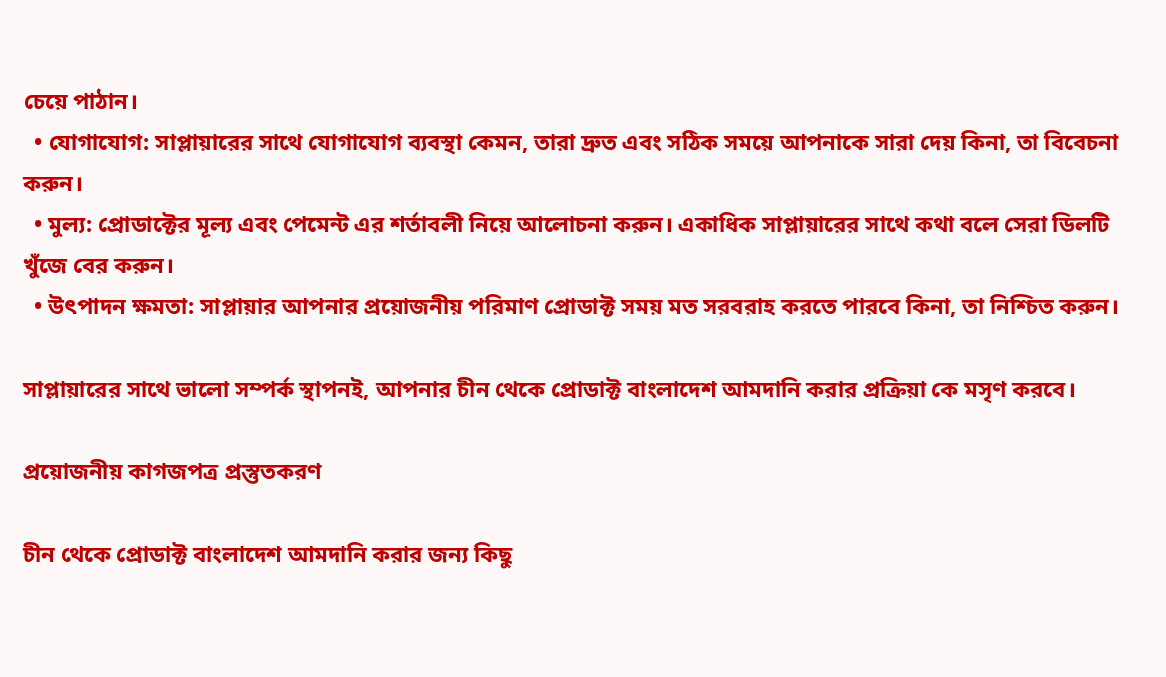চেয়ে পাঠান।
  • যোগাযোগ: সাপ্লায়ারের সাথে যোগাযোগ ব্যবস্থা কেমন, তারা দ্রুত এবং সঠিক সময়ে আপনাকে সারা দেয় কিনা, তা বিবেচনা করুন।
  • মুল্য: প্রোডাক্টের মূল্য এবং পেমেন্ট এর শর্তাবলী নিয়ে আলোচনা করুন। একাধিক সাপ্লায়ারের সাথে কথা বলে সেরা ডিলটি খুঁজে বের করুন।
  • উৎপাদন ক্ষমতা: সাপ্লায়ার আপনার প্রয়োজনীয় পরিমাণ প্রোডাক্ট সময় মত সরবরাহ করতে পারবে কিনা, তা নিশ্চিত করুন।

সাপ্লায়ারের সাথে ভালো সম্পর্ক স্থাপনই, আপনার চীন থেকে প্রোডাক্ট বাংলাদেশ আমদানি করার প্রক্রিয়া কে মসৃণ করবে।

প্রয়োজনীয় কাগজপত্র প্রস্তুতকরণ

চীন থেকে প্রোডাক্ট বাংলাদেশ আমদানি করার জন্য কিছু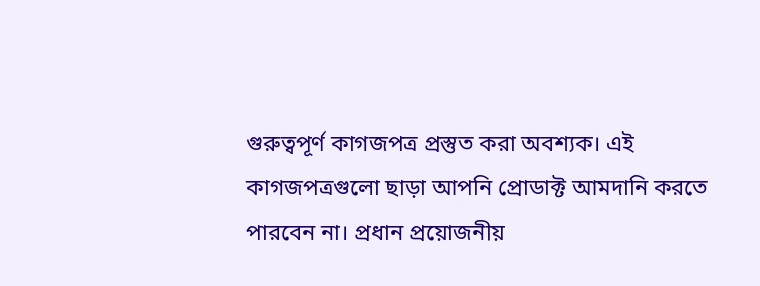গুরুত্বপূর্ণ কাগজপত্র প্রস্তুত করা অবশ্যক। এই কাগজপত্রগুলো ছাড়া আপনি প্রোডাক্ট আমদানি করতে পারবেন না। প্রধান প্রয়োজনীয়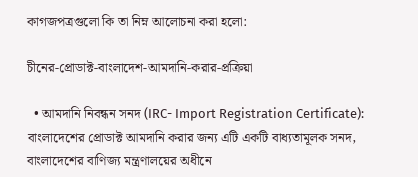কাগজপত্রগুলো কি তা নিম্ন আলোচনা করা হলো:

চীনের-প্রোডাক্ট-বাংলাদেশ-আমদানি-করার-প্রক্রিয়া

  • আমদানি নিবন্ধন সনদ (IRC- Import Registration Certificate): বাংলাদেশের প্রোডাক্ট আমদানি করার জন্য এটি একটি বাধ্যতামূলক সনদ, বাংলাদেশের বাণিজ্য মন্ত্রণালয়ের অধীনে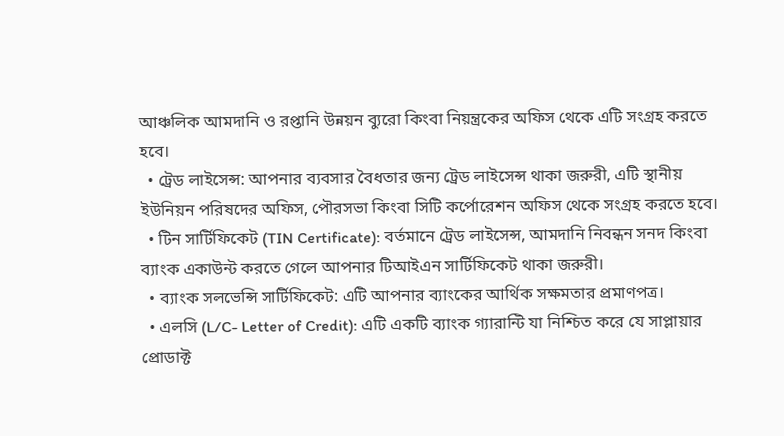আঞ্চলিক আমদানি ও রপ্তানি উন্নয়ন ব্যুরো কিংবা নিয়ন্ত্রকের অফিস থেকে এটি সংগ্রহ করতে হবে।
  • ট্রেড লাইসেন্স: আপনার ব্যবসার বৈধতার জন্য ট্রেড লাইসেন্স থাকা জরুরী, এটি স্থানীয় ইউনিয়ন পরিষদের অফিস, পৌরসভা কিংবা সিটি কর্পোরেশন অফিস থেকে সংগ্রহ করতে হবে।
  • টিন সার্টিফিকেট (TIN Certificate): বর্তমানে ট্রেড লাইসেন্স, আমদানি নিবন্ধন সনদ কিংবা ব্যাংক একাউন্ট করতে গেলে আপনার টিআইএন সার্টিফিকেট থাকা জরুরী।
  • ব্যাংক সলভেন্সি সার্টিফিকেট: এটি আপনার ব্যাংকের আর্থিক সক্ষমতার প্রমাণপত্র।
  • এলসি (L/C- Letter of Credit): এটি একটি ব্যাংক গ্যারান্টি যা নিশ্চিত করে যে সাপ্লায়ার প্রোডাক্ট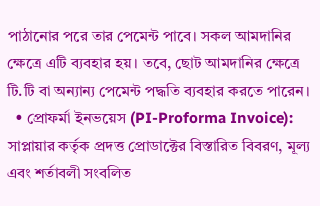পাঠানোর পরে তার পেমেন্ট পাবে। সকল আমদানির ক্ষেত্রে এটি ব্যবহার হয়। তবে, ছোট আমদানির ক্ষেত্রে টি.টি বা অন্যান্য পেমেন্ট পদ্ধতি ব্যবহার করতে পারেন।
  • প্রোফর্মা ইনভয়েস (PI-Proforma Invoice): সাপ্লায়ার কর্তৃক প্রদত্ত প্রোডাক্টের বিস্তারিত বিবরণ, মূল্য এবং শর্তাবলী সংবলিত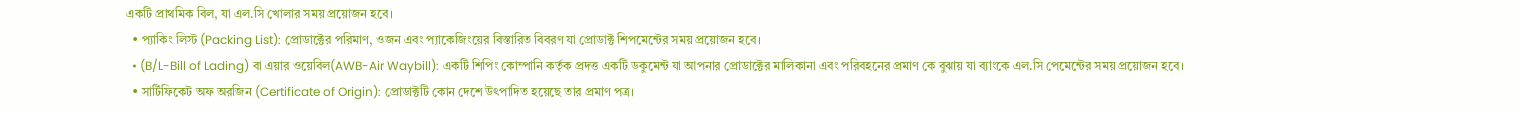একটি প্রাথমিক বিল, যা এল.সি খোলার সময় প্রয়োজন হবে।
  • প্যাকিং লিস্ট (Packing List): প্রোডাক্টের পরিমাণ, ওজন এবং প্যাকেজিংয়ের বিস্তারিত বিবরণ যা প্রোডাক্ট শিপমেন্টের সময় প্রয়োজন হবে।
  • (B/L-Bill of Lading) বা এয়ার ওয়েবিল(AWB-Air Waybill): একটি শিপিং কোম্পানি কর্তৃক প্রদত্ত একটি ডকুমেন্ট যা আপনার প্রোডাক্টের মালিকানা এবং পরিবহনের প্রমাণ কে বুঝায় যা ব্যাংকে এল.সি পেমেন্টের সময় প্রয়োজন হবে।
  • সার্টিফিকেট অফ অরজিন (Certificate of Origin): প্রোডাক্টটি কোন দেশে উৎপাদিত হয়েছে তার প্রমাণ পত্র।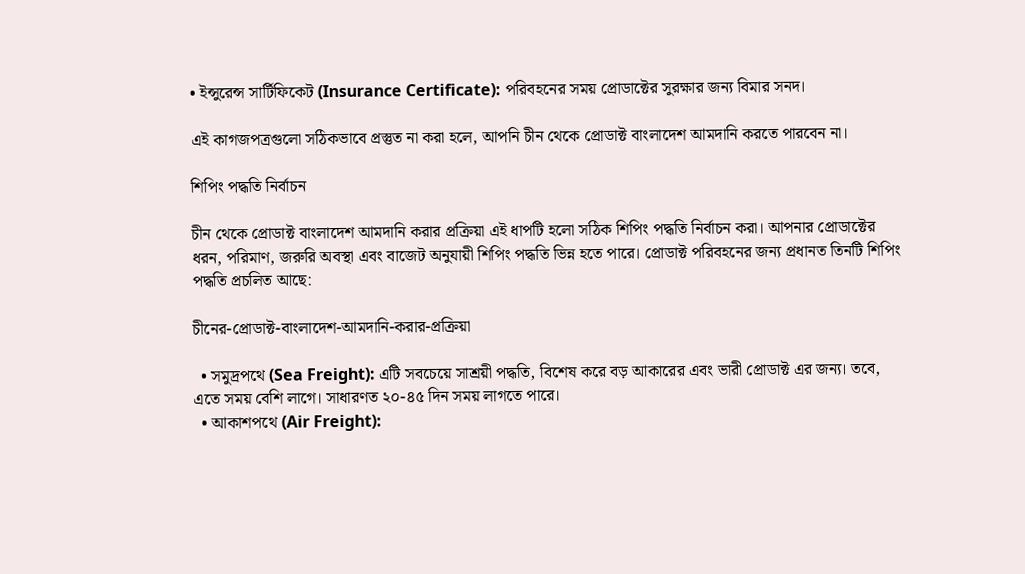• ইন্সুরেন্স সার্টিফিকেট (Insurance Certificate): পরিবহনের সময় প্রোডাক্টের সুরক্ষার জন্য বিমার সনদ।

এই কাগজপত্রগুলো সঠিকভাবে প্রস্তুত না করা হলে, আপনি চীন থেকে প্রোডাক্ট বাংলাদেশ আমদানি করতে পারবেন না।

শিপিং পদ্ধতি নির্বাচন

চীন থেকে প্রোডাক্ট বাংলাদেশ আমদানি করার প্রক্রিয়া এই ধাপটি হলো সঠিক শিপিং পদ্ধতি নির্বাচন করা। আপনার প্রোডাক্টের ধরন, পরিমাণ, জরুরি অবস্থা এবং বাজেট অনুযায়ী শিপিং পদ্ধতি ভিন্ন হতে পারে। প্রোডাক্ট পরিবহনের জন্য প্রধানত তিনটি শিপিং পদ্ধতি প্রচলিত আছে:

চীনের-প্রোডাক্ট-বাংলাদেশ-আমদানি-করার-প্রক্রিয়া

  • সমুদ্রপথে (Sea Freight): এটি সবচেয়ে সাশ্রয়ী পদ্ধতি, বিশেষ করে বড় আকারের এবং ভারী প্রোডাক্ট এর জন্য। তবে, এতে সময় বেশি লাগে। সাধারণত ২০-৪৫ দিন সময় লাগতে পারে।
  • আকাশপথে (Air Freight):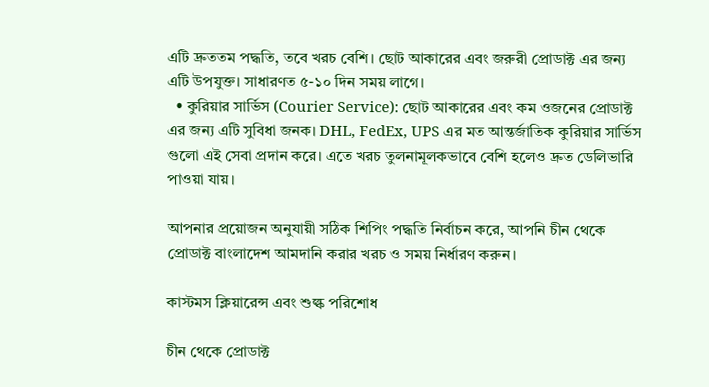এটি দ্রুততম পদ্ধতি, তবে খরচ বেশি। ছোট আকারের এবং জরুরী প্রোডাক্ট এর জন্য এটি উপযুক্ত। সাধারণত ৫-১০ দিন সময় লাগে।
  • কুরিয়ার সার্ভিস (Courier Service): ছোট আকারের এবং কম ওজনের প্রোডাক্ট এর জন্য এটি সুবিধা জনক। DHL, FedEx, UPS এর মত আন্তর্জাতিক কুরিয়ার সার্ভিস গুলো এই সেবা প্রদান করে। এতে খরচ তুলনামূলকভাবে বেশি হলেও দ্রুত ডেলিভারি পাওয়া যায়।

আপনার প্রয়োজন অনুযায়ী সঠিক শিপিং পদ্ধতি নির্বাচন করে, আপনি চীন থেকে প্রোডাক্ট বাংলাদেশ আমদানি করার খরচ ও সময় নির্ধারণ করুন।

কাস্টমস ক্লিয়ারেন্স এবং শুল্ক পরিশোধ

চীন থেকে প্রোডাক্ট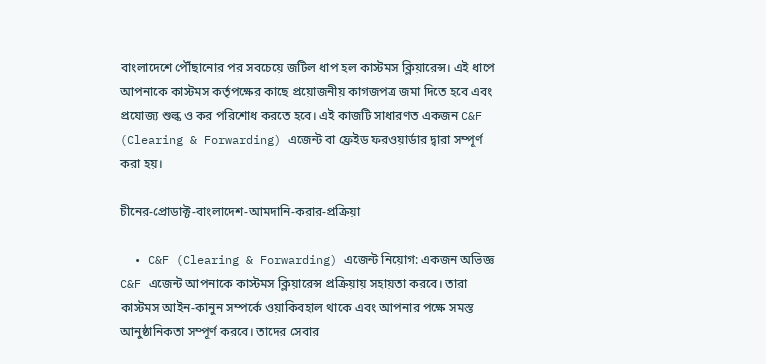বাংলাদেশে পৌঁছানোর পর সবচেয়ে জটিল ধাপ হল কাস্টমস ক্লিয়ারেন্স। এই ধাপে আপনাকে কাস্টমস কর্তৃপক্ষের কাছে প্রয়োজনীয় কাগজপত্র জমা দিতে হবে এবং প্রযোজ্য শুল্ক ও কর পরিশোধ করতে হবে। এই কাজটি সাধারণত একজন C&F (Clearing & Forwarding) এজেন্ট বা ফ্রেইড ফরওয়ার্ডার দ্বারা সম্পূর্ণ করা হয়।

চীনের-প্রোডাক্ট-বাংলাদেশ-আমদানি-করার-প্রক্রিয়া

  • C&F (Clearing & Forwarding) এজেন্ট নিয়োগ: একজন অভিজ্ঞ C&F এজেন্ট আপনাকে কাস্টমস ক্লিয়ারেন্স প্রক্রিয়ায় সহায়তা করবে। তারা কাস্টমস আইন-কানুন সম্পর্কে ওয়াকিবহাল থাকে এবং আপনার পক্ষে সমস্ত আনুষ্ঠানিকতা সম্পূর্ণ করবে। তাদের সেবার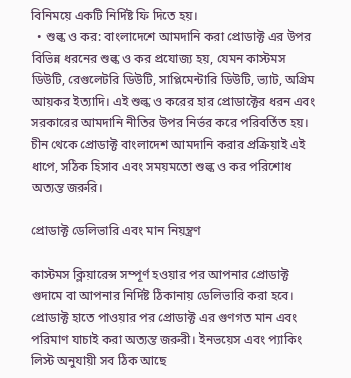বিনিময়ে একটি নির্দিষ্ট ফি দিতে হয়।
  • শুল্ক ও কর: বাংলাদেশে আমদানি করা প্রোডাক্ট এর উপর বিভিন্ন ধরনের শুল্ক ও কর প্রযোজ্য হয়, যেমন কাস্টমস ডিউটি, রেগুলেটরি ডিউটি, সাপ্লিমেন্টারি ডিউটি, ভ্যাট, অগ্রিম আয়কর ইত্যাদি। এই শুল্ক ও করের হার প্রোডাক্টের ধরন এবং সরকারের আমদানি নীতির উপর নির্ভর করে পরিবর্তিত হয়। চীন থেকে প্রোডাক্ট বাংলাদেশ আমদানি করার প্রক্রিয়াই এই ধাপে, সঠিক হিসাব এবং সময়মতো শুল্ক ও কর পরিশোধ অত্যন্ত জরুরি।

প্রোডাক্ট ডেলিভারি এবং মান নিয়ন্ত্রণ

কাস্টমস ক্লিয়ারেন্স সম্পূর্ণ হওয়ার পর আপনার প্রোডাক্ট গুদামে বা আপনার নির্দিষ্ট ঠিকানায় ডেলিভারি করা হবে। প্রোডাক্ট হাতে পাওয়ার পর প্রোডাক্ট এর গুণগত মান এবং পরিমাণ যাচাই করা অত্যন্ত জরুরী। ইনভয়েস এবং প্যাকিং লিস্ট অনুযায়ী সব ঠিক আছে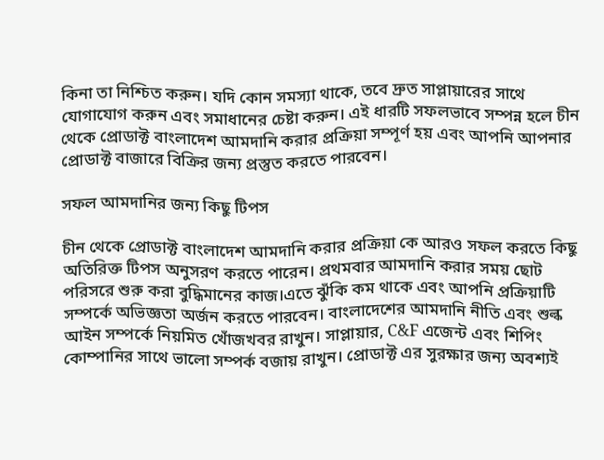কিনা তা নিশ্চিত করুন। যদি কোন সমস্যা থাকে, তবে দ্রুত সাপ্লায়ারের সাথে যোগাযোগ করুন এবং সমাধানের চেষ্টা করুন। এই ধারটি সফলভাবে সম্পন্ন হলে চীন থেকে প্রোডাক্ট বাংলাদেশ আমদানি করার প্রক্রিয়া সম্পূর্ণ হয় এবং আপনি আপনার প্রোডাক্ট বাজারে বিক্রির জন্য প্রস্তুত করতে পারবেন।

সফল আমদানির জন্য কিছু টিপস

চীন থেকে প্রোডাক্ট বাংলাদেশ আমদানি করার প্রক্রিয়া কে আরও সফল করতে কিছু অতিরিক্ত টিপস অনুসরণ করতে পারেন। প্রথমবার আমদানি করার সময় ছোট পরিসরে শুরু করা বুদ্ধিমানের কাজ।এতে ঝুঁকি কম থাকে এবং আপনি প্রক্রিয়াটি সম্পর্কে অভিজ্ঞতা অর্জন করতে পারবেন। বাংলাদেশের আমদানি নীতি এবং শুল্ক আইন সম্পর্কে নিয়মিত খোঁজখবর রাখুন। সাপ্লায়ার, C&F এজেন্ট এবং শিপিং কোম্পানির সাথে ভালো সম্পর্ক বজায় রাখুন। প্রোডাক্ট এর সুরক্ষার জন্য অবশ্যই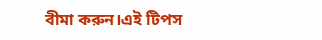বীমা করুন।এই টিপস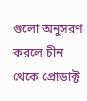গুলো অনুসরণ করলে চীন থেকে প্রোডাক্ট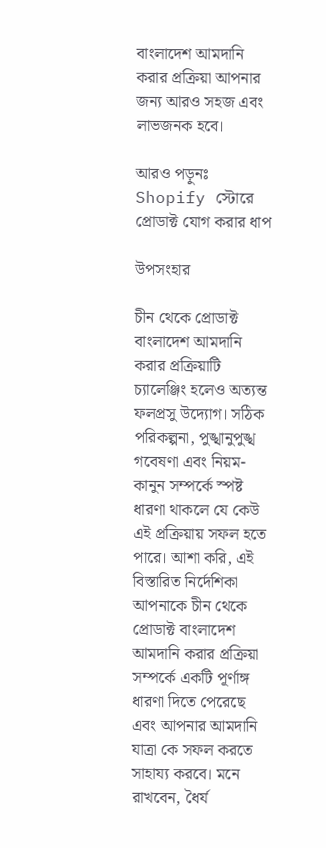বাংলাদেশ আমদানি করার প্রক্রিয়া আপনার জন্য আরও সহজ এবং লাভজনক হবে।

আরও পড়ুনঃ Shopify স্টোরে প্রোডাক্ট যোগ করার ধাপ

উপসংহার

চীন থেকে প্রোডাক্ট বাংলাদেশ আমদানি করার প্রক্রিয়াটি চ্যালেঞ্জিং হলেও অত্যন্ত ফলপ্রসু উদ্যোগ। সঠিক পরিকল্পনা, পুঙ্খানুপুঙ্খ গবেষণা এবং নিয়ম-কানুন সম্পর্কে স্পষ্ট ধারণা থাকলে যে কেউ এই প্রক্রিয়ায় সফল হতে পারে। আশা করি, এই বিস্তারিত নির্দেশিকা আপনাকে চীন থেকে প্রোডাক্ট বাংলাদেশ আমদানি করার প্রক্রিয়া সম্পর্কে একটি পূর্ণাঙ্গ ধারণা দিতে পেরেছে এবং আপনার আমদানি যাত্রা কে সফল করতে সাহায্য করবে। মনে রাখবেন, ধৈর্য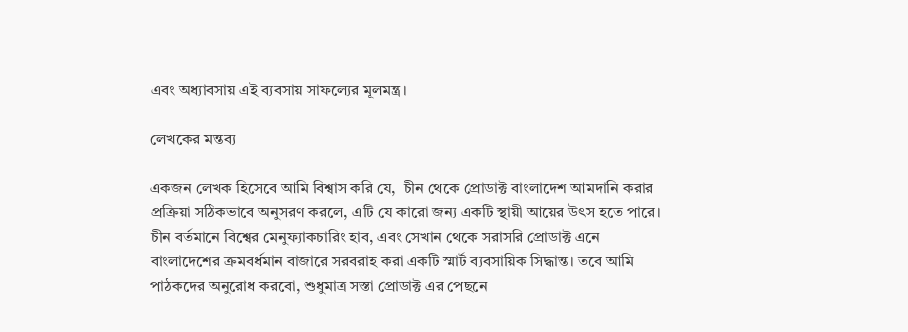এবং অধ্যাবসায় এই ব্যবসায় সাফল্যের মূলমন্ত্র।

লেখকের মন্তব্য

একজন লেখক হিসেবে আমি বিশ্বাস করি যে,  চীন থেকে প্রোডাক্ট বাংলাদেশ আমদানি করার প্রক্রিয়া সঠিকভাবে অনুসরণ করলে, এটি যে কারো জন্য একটি স্থায়ী আয়ের উৎস হতে পারে। চীন বর্তমানে বিশ্বের মেনুফ্যাকচারিং হাব, এবং সেখান থেকে সরাসরি প্রোডাক্ট এনে বাংলাদেশের ক্রমবর্ধমান বাজারে সরবরাহ করা একটি স্মার্ট ব্যবসায়িক সিদ্ধান্ত। তবে আমি পাঠকদের অনুরোধ করবো, শুধুমাত্র সস্তা প্রোডাক্ট এর পেছনে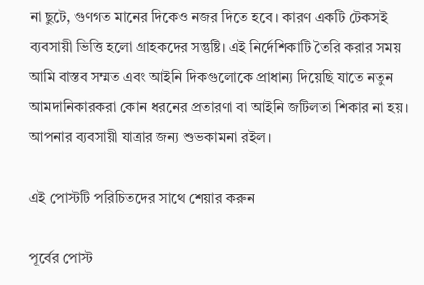না ছুটে, গুণগত মানের দিকেও নজর দিতে হবে। কারণ একটি টেকসই ব্যবসায়ী ভিত্তি হলো গ্রাহকদের সন্তুষ্টি। এই নির্দেশিকাটি তৈরি করার সময় আমি বাস্তব সম্মত এবং আইনি দিকগুলোকে প্রাধান্য দিয়েছি যাতে নতুন আমদানিকারকরা কোন ধরনের প্রতারণা বা আইনি জটিলতা শিকার না হয়। আপনার ব্যবসায়ী যাত্রার জন্য শুভকামনা রইল।

এই পোস্টটি পরিচিতদের সাথে শেয়ার করুন

পূর্বের পোস্ট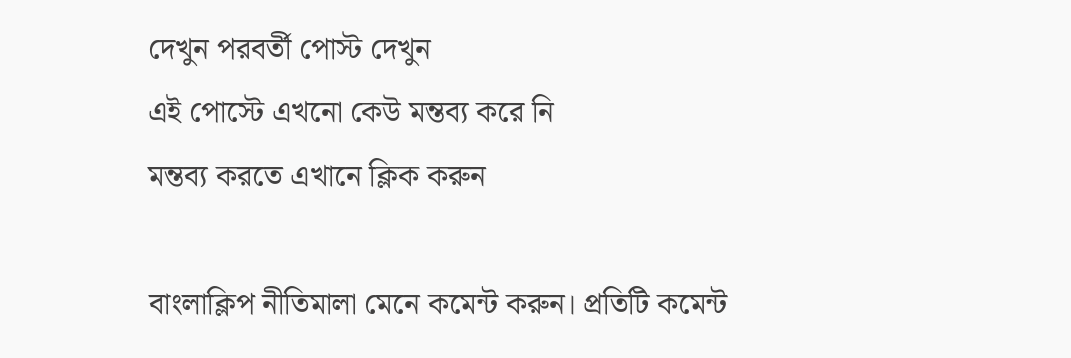দেখুন পরবর্তী পোস্ট দেখুন
এই পোস্টে এখনো কেউ মন্তব্য করে নি
মন্তব্য করতে এখানে ক্লিক করুন

বাংলাক্লিপ নীতিমালা মেনে কমেন্ট করুন। প্রতিটি কমেন্ট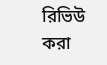রিভিউ করা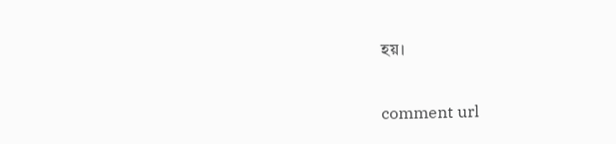হয়।

comment url